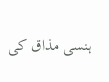ہنسی مذاق کی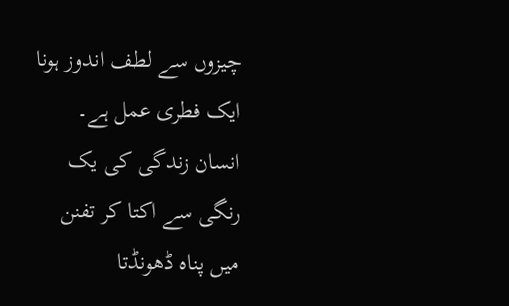چیزوں سے لطف اندوز ہونا ایک فطری عمل ہے۔ انسان زندگی کی یک رنگی سے اکتا کر تفنن میں پناہ ڈھونڈتا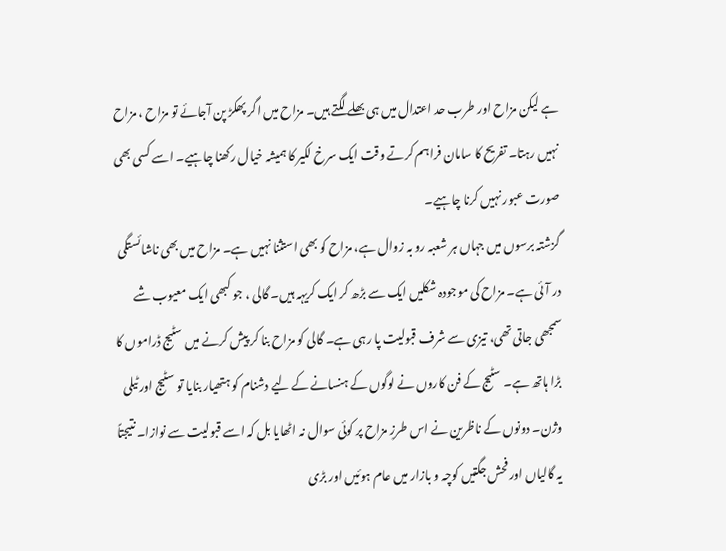ہے لیکن مزاح اور طرب حد اعتدال میں ہی بھلے لگتے ہیں۔ مزاح میں اگر پھکڑ پن آجائے تو مزاح ، مزاح نہیں رہتا۔ تفریح کا سامان فراہم کرتے وقت ایک سرخ لکیر کا ہمیشہ خیال رکھنا چاہیے۔ اسے کسی بھی صورت عبور نہیں کرنا چاہیے۔
گزشتہ برسوں میں جہاں ہر شعبہ رو بہ زوال ہے، مزاح کو بھی استثنا نہیں ہے۔ مزاح میں بھی ناشائستگی در آئی ہے۔ مزاح کی موجودہ شکلیں ایک سے بڑھ کر ایک کریہہ ہیں۔ گالی ، جو کبھی ایک معیوب شے سمجھی جاتی تھی، تیزی سے شرف قبولیت پا رہی ہے۔ گالی کو مزاح بنا کر پیش کرنے میں سٹیج ڈراموں کا بڑا ہاتھ ہے۔ سٹیج کے فن کاروں نے لوگوں کے ہنسانے کے لیے دشنام کو ہتھیار بنایا تو سٹیج اور ٹیلی وژن۔ دونوں کے ناظرین نے اس طرزِ مزاح پر کوئی سوال نہ اٹھایا بل کہ اسے قبولیت سے نوازا۔ نتیجتاً یہ گالیاں اور فحش جگتیں کوچہ و بازار میں عام ہوئیں اور بڑی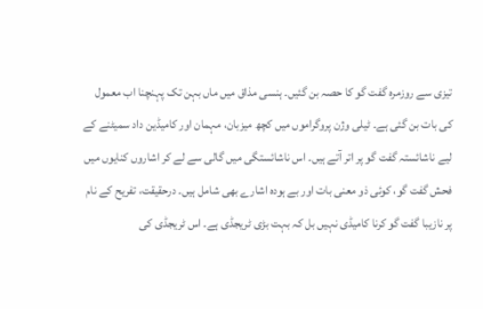تیزی سے روزمرہ گفت گو کا حصہ بن گئیں۔ ہنسی مذاق میں ماں بہن تک پہنچنا اب معمول کی بات بن گئی ہے۔ ٹیلی وژن پروگراموں میں کچھ میزبان، مہمان اور کامیڈین داد سمیٹنے کے لیے ناشائستہ گفت گو پر اتر آتے ہیں۔ اس ناشائستگی میں گالی سے لے کر اشاروں کنایوں میں فحش گفت گو، کوئی ذو معنی بات اور بے ہودہ اشارے بھی شامل ہیں۔ درحقیقت، تفریح کے نام پر نازیبا گفت گو کرنا کامیڈی نہیں بل کہ بہت بڑی ٹریجڈی ہے۔ اس ٹریجڈی کی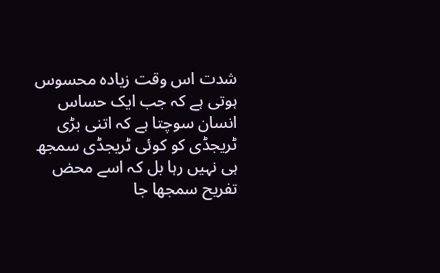شدت اس وقت زیادہ محسوس ہوتی ہے کہ جب ایک حساس انسان سوچتا ہے کہ اتنی بڑی ٹریجڈی کو کوئی ٹریجڈی سمجھ ہی نہیں رہا بل کہ اسے محض تفریح سمجھا جا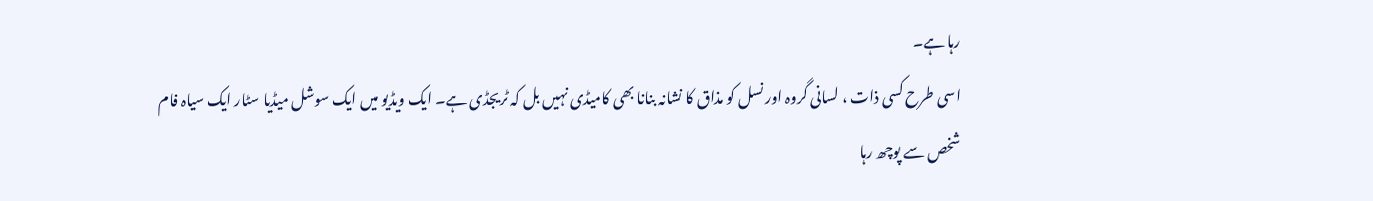رہا ہے۔
اسی طرح کسی ذات ، لسانی گروہ اور نسل کو مذاق کا نشانہ بنانا بھی کامیڈی نہیں بل کہ ٹریجڈی ہے۔ ایک ویڈیو میں ایک سوشل میڈیا سٹار ایک سیاہ فام شخص سے پوچھ رہا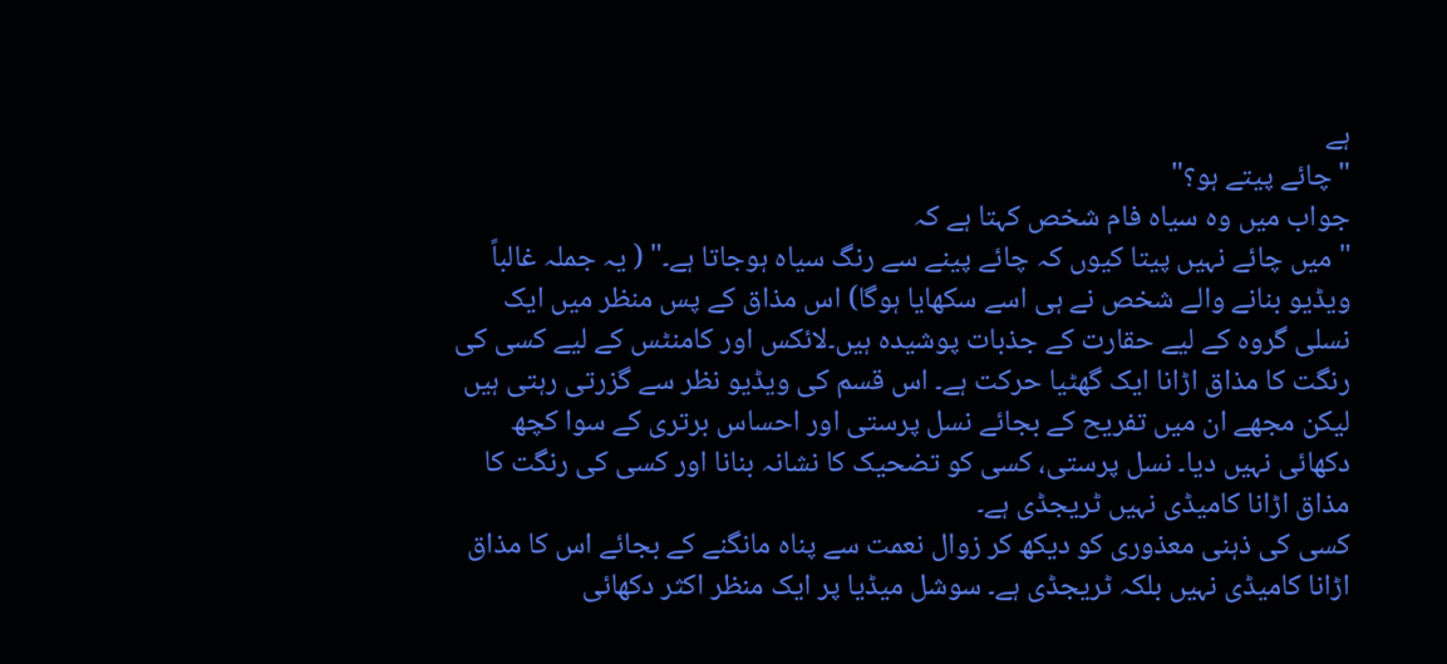ہے
" چائے پیتے ہو؟"
جواب میں وہ سیاہ فام شخص کہتا ہے کہ
" میں چائے نہیں پیتا کیوں کہ چائے پینے سے رنگ سیاہ ہوجاتا ہے۔" ( یہ جملہ غالباً ویڈیو بنانے والے شخص نے ہی اسے سکھایا ہوگا) اس مذاق کے پس منظر میں ایک نسلی گروہ کے لیے حقارت کے جذبات پوشیدہ ہیں۔لائکس اور کامنٹس کے لیے کسی کی رنگت کا مذاق اڑانا ایک گھٹیا حرکت ہے۔ اس قسم کی ویڈیو نظر سے گزرتی رہتی ہیں لیکن مجھے ان میں تفریح کے بجائے نسل پرستی اور احساس برتری کے سوا کچھ دکھائی نہیں دیا۔ نسل پرستی، کسی کو تضحیک کا نشانہ بنانا اور کسی کی رنگت کا مذاق اڑانا کامیڈی نہیں ٹریجڈی ہے۔
کسی کی ذہنی معذوری کو دیکھ کر زوال نعمت سے پناہ مانگنے کے بجائے اس کا مذاق اڑانا کامیڈی نہیں بلکہ ٹریجڈی ہے۔ سوشل میڈیا پر ایک منظر اکثر دکھائی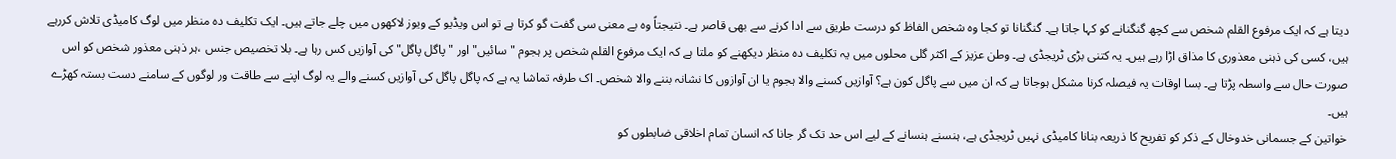دیتا ہے کہ ایک مرفوع القلم شخص سے کچھ گنگنانے کو کہا جاتا ہے۔ گنگنانا تو کجا وہ شخص الفاظ کو درست طریق سے ادا کرنے سے بھی قاصر ہے۔ نتیجتاً وہ بے معنی سی گفت گو کرتا ہے تو اس ویڈیو کے ویوز لاکھوں میں چلے جاتے ہیں۔ ایک تکلیف دہ منظر میں لوگ کامیڈی تلاش کررہے ہیں، کسی کی ذہنی معذوری کا مذاق اڑا رہے ہیں۔ یہ کتنی بڑی ٹریجڈی ہے۔ وطن عزیز کے اکثر گلی محلوں میں یہ تکلیف دہ منظر دیکھنے کو ملتا ہے کہ ایک مرفوع القلم شخص پر ہجوم " سائیں" اور " پاگل پاگل" کی آوازیں کس رہا ہے۔ بلا تخصیص جنس ،ہر ذہنی معذور شخص کو اس صورت حال سے واسطہ پڑتا ہے۔ بسا اوقات یہ فیصلہ کرنا مشکل ہوجاتا ہے کہ ان میں سے پاگل کون ہے؟ آوازیں کسنے والا ہجوم یا ان آوازوں کا نشانہ بننے والا شخص۔ اک طرفہ تماشا یہ ہے کہ پاگل پاگل کی آوازیں کسنے والے یہ لوگ اپنے سے طاقت ور لوگوں کے سامنے دست بستہ کھڑے ہیں۔
خواتین کے جسمانی خدوخال کے ذکر کو تفریح کا ذریعہ بنانا کامیڈی نہیں ٹریجڈی ہے، ہنسنے ہنسانے کے لیے اس حد تک گر جانا کہ انسان تمام اخلاقی ضابطوں کو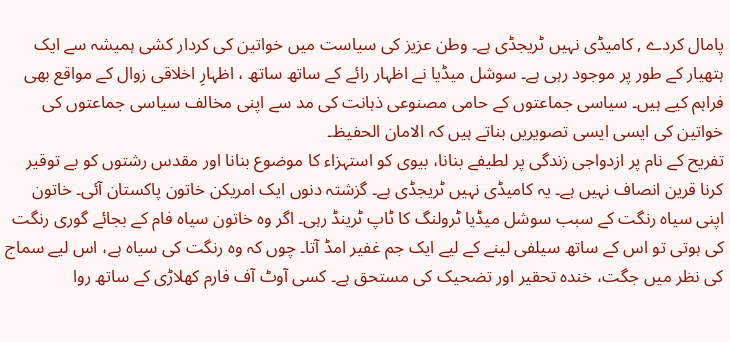پامال کردے , کامیڈی نہیں ٹریجڈی ہے۔ وطن عزیز کی سیاست میں خواتین کی کردار کشی ہمیشہ سے ایک ہتھیار کے طور پر موجود رہی ہے۔ سوشل میڈیا نے اظہار رائے کے ساتھ ساتھ ، اظہارِ اخلاقی زوال کے مواقع بھی فراہم کیے ہیں۔ سیاسی جماعتوں کے حامی مصنوعی ذہانت کی مد سے اپنی مخالف سیاسی جماعتوں کی خواتین کی ایسی ایسی تصویریں بناتے ہیں کہ الامان الحفیظ۔
تفریح کے نام پر ازدواجی زندگی پر لطیفے بنانا، بیوی کو استہزاء کا موضوع بنانا اور مقدس رشتوں کو بے توقیر کرنا قرین انصاف نہیں ہے۔ یہ کامیڈی نہیں ٹریجڈی ہے۔ گزشتہ دنوں ایک امریکن خاتون پاکستان آئی۔ خاتون اپنی سیاہ رنگت کے سبب سوشل میڈیا ٹرولنگ کا ٹاپ ٹرینڈ رہی۔ اگر وہ خاتون سیاہ فام کے بجائے گوری رنگت کی ہوتی تو اس کے ساتھ سیلفی لینے کے لیے ایک جم غفیر امڈ آتا۔ چوں کہ وہ رنگت کی سیاہ ہے، اس لیے سماج کی نظر میں جگت، خندہ تحقیر اور تضحیک کی مستحق ہے۔ کسی آوٹ آف فارم کھلاڑی کے ساتھ روا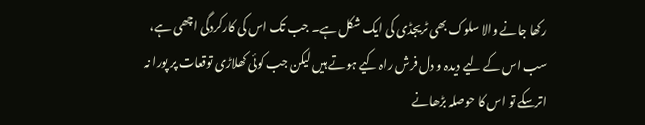رکھا جانے والا سلوک بھی ٹریجڈی کی ایک شکل ہے۔ جب تک اس کی کارکردگی اچھی ہے، سب اس کے لیے دیدہ و دل فرش راہ کیے ہوتے ہیں لیکن جب کوئی کھلاڑی توقعات پر پورا نہ اترسکے تو اس کا حوصلہ بڑھانے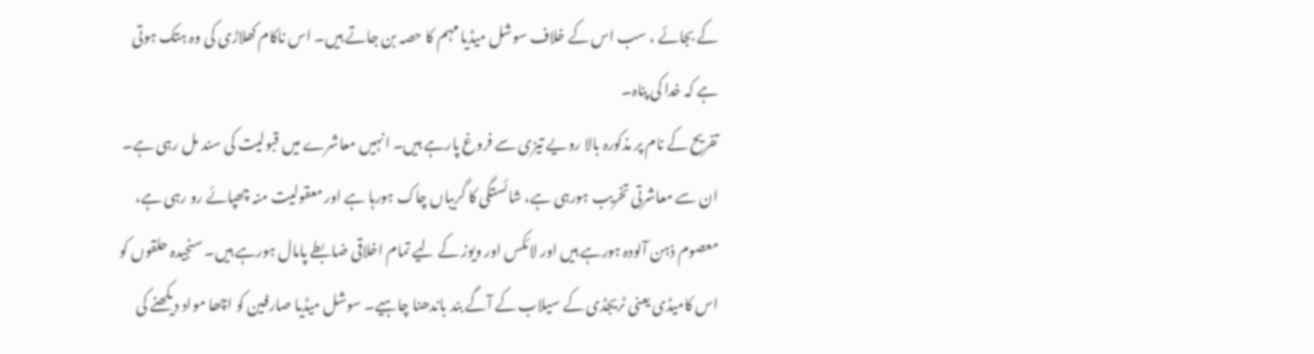کے بجائے ، سب اس کے خلاف سوشل میڈیا مہم کا حصہ بن جاتے ہیں۔ اس ناکام کھلاڑی کی وہ ہتک ہوتی ہے کہ خدا کی پناہ۔
تفریح کے نام پر مذکورہ بالا رویے تیزی سے فروغ پارہے ہیں۔ انہیں معاشرے میں قبولیت کی سند مل رہی ہے۔ ان سے معاشرتی تخریب ہورہی ہے، شائستگی کا گریباں چاک ہورہا ہے اور معقولیت منہ چھپائے رو رہی ہے، معصوم ذہن آلودہ ہورہے ہیں اور لائکس اور ویوز کے لیے تمام اخلاقی ضابطے پامال ہورہے ہیں۔ سنجیدہ حلقوں کو اس کامیڈی یعنی ٹریجڈی کے سیلاب کے آگے بند باندھنا چاہیے۔ سوشل میڈیا صارفین کو اچھا مواد دیکھنے کی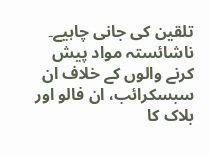تلقین کی جانی چاہیے۔ ناشائستہ مواد پیش کرنے والوں کے خلاف ان سبسکرائب، ان فالو اور بلاک کا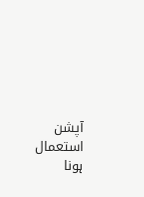آپشن استعمال ہونا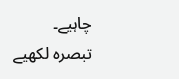چاہیے۔
تبصرہ لکھیے